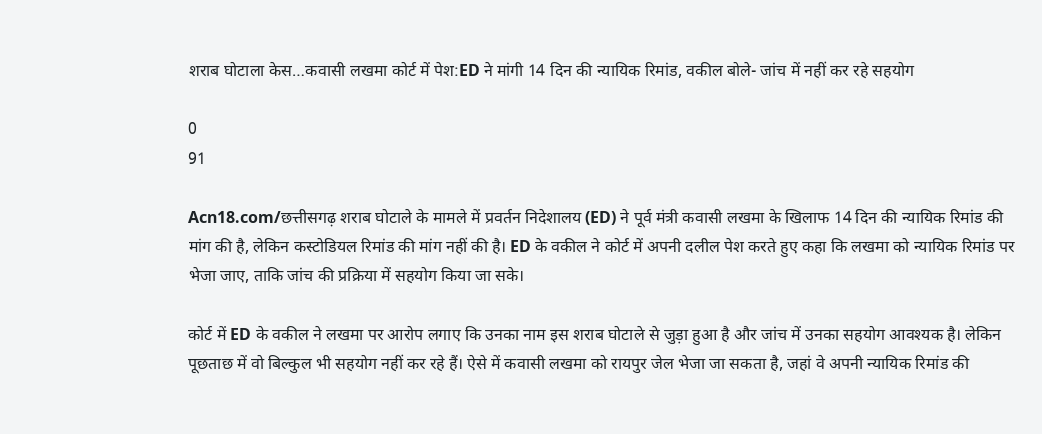शराब घोटाला केस…कवासी लखमा कोर्ट में पेश:ED ने मांगी 14 दिन की न्यायिक रिमांड, वकील बोले- जांच में नहीं कर रहे सहयोग

0
91

Acn18.com/छत्तीसगढ़ शराब घोटाले के मामले में प्रवर्तन निदेशालय (ED) ने पूर्व मंत्री कवासी लखमा के खिलाफ 14 दिन की न्यायिक रिमांड की मांग की है, लेकिन कस्टोडियल रिमांड की मांग नहीं की है। ED के वकील ने कोर्ट में अपनी दलील पेश करते हुए कहा कि लखमा को न्यायिक रिमांड पर भेजा जाए, ताकि जांच की प्रक्रिया में सहयोग किया जा सके।

कोर्ट में ED के वकील ने लखमा पर आरोप लगाए कि उनका नाम इस शराब घोटाले से जुड़ा हुआ है और जांच में उनका सहयोग आवश्यक है। लेकिन पूछताछ में वो बिल्कुल भी सहयोग नहीं कर रहे हैं। ऐसे में कवासी लखमा को रायपुर जेल भेजा जा सकता है, जहां वे अपनी न्यायिक रिमांड की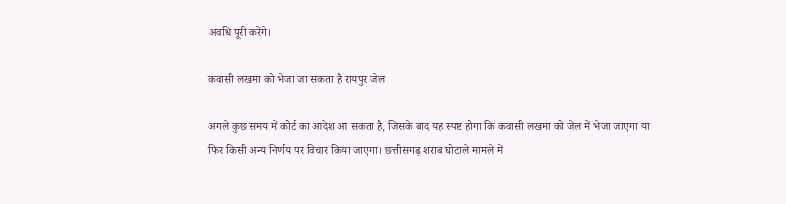अवधि पूरी करेंगे।

कवासी लखमा को भेजा जा सकता है रायपुर जेल

अगले कुछ समय में कोर्ट का आदेश आ सकता है, जिसके बाद यह स्पष्ट होगा कि कवासी लखमा को जेल में भेजा जाएगा या फिर किसी अन्य निर्णय पर विचार किया जाएगा। छत्तीसगढ़ शराब घोटाले मामले में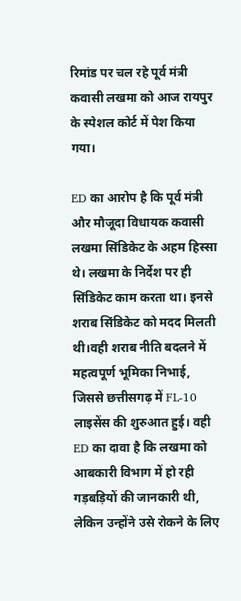रिमांड पर चल रहे पूर्व मंत्री कवासी लखमा को आज रायपुर के स्पेशल कोर्ट में पेश किया गया।

ED का आरोप है कि पूर्व मंत्री और मौजूदा विधायक कवासी लखमा सिंडिकेट के अहम हिस्सा थे। लखमा के निर्देश पर ही सिंडिकेट काम करता था। इनसे शराब सिंडिकेट को मदद मिलती थी।वही शराब नीति बदलने में महत्वपूर्ण भूमिका निभाई, जिससे छत्तीसगढ़ में FL-10 लाइसेंस की शुरुआत हुई। वही ED का दावा है कि लखमा को आबकारी विभाग में हो रही गड़बड़ियों की जानकारी थी, लेकिन उन्होंने उसे रोकने के लिए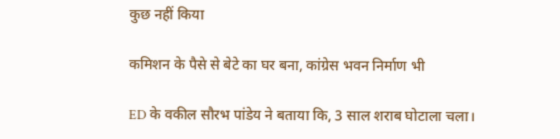कुछ नहीं किया

कमिशन के पैसे से बेटे का घर बना, कांग्रेस भवन निर्माण भी

ED के वकील सौरभ पांडेय ने बताया कि, 3 साल शराब घोटाला चला।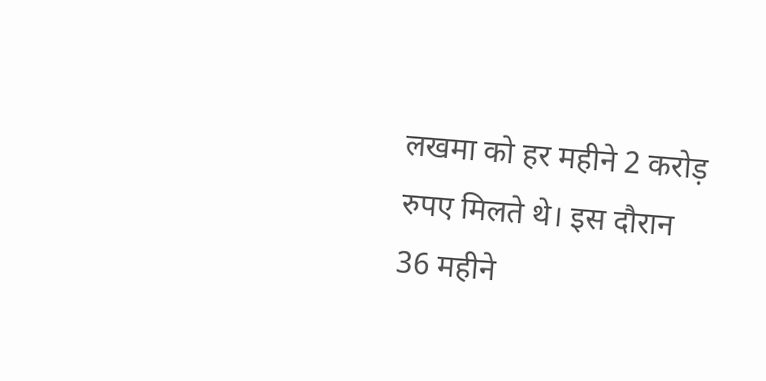लखमा को हर महीने 2 करोड़ रुपए मिलते थे। इस दौरान 36 महीने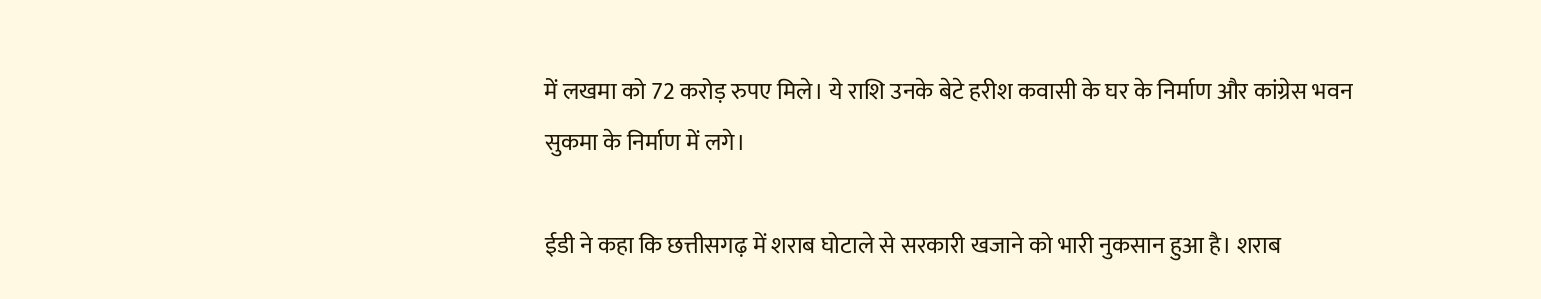में लखमा को 72 करोड़ रुपए मिले। ये राशि उनके बेटे हरीश कवासी के घर के निर्माण और कांग्रेस भवन सुकमा के निर्माण में लगे।

ईडी ने कहा कि छत्तीसगढ़ में शराब घोटाले से सरकारी खजाने को भारी नुकसान हुआ है। शराब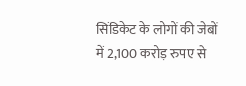सिंडिकेट के लोगों की जेबों में 2,100 करोड़ रुपए से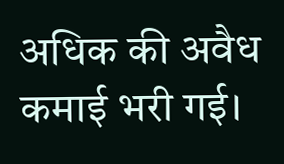अधिक की अवैध कमाई भरी गई।